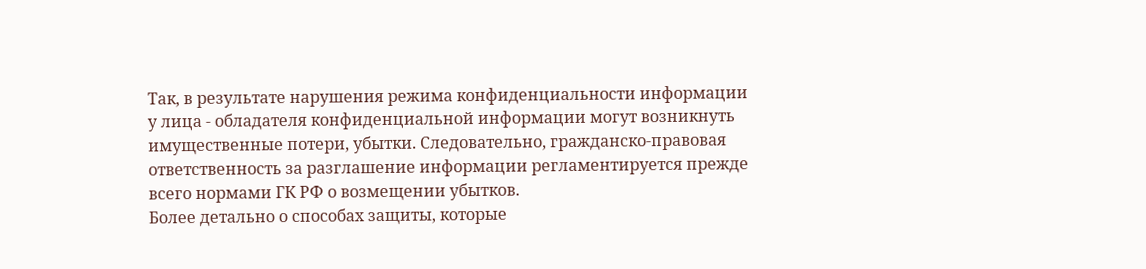Так, в результате нарушения режима конфиденциальности информации у лица - обладателя конфиденциальной информации могут возникнуть имущественные потери, убытки. Следовательно, гражданско-правовая ответственность за разглашение информации регламентируется прежде всего нормами ГК РФ о возмещении убытков.
Более детально о способах защиты, которые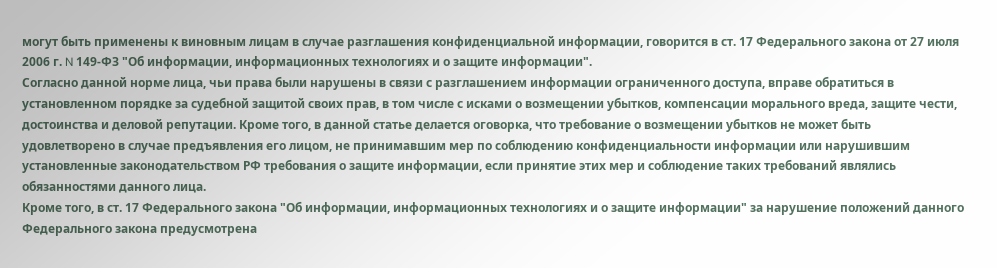могут быть применены к виновным лицам в случае разглашения конфиденциальной информации, говорится в ст. 17 Федерального закона от 27 июля 2006 г. N 149-ФЗ "Об информации, информационных технологиях и о защите информации".
Согласно данной норме лица, чьи права были нарушены в связи с разглашением информации ограниченного доступа, вправе обратиться в установленном порядке за судебной защитой своих прав, в том числе с исками о возмещении убытков, компенсации морального вреда, защите чести, достоинства и деловой репутации. Кроме того, в данной статье делается оговорка, что требование о возмещении убытков не может быть удовлетворено в случае предъявления его лицом, не принимавшим мер по соблюдению конфиденциальности информации или нарушившим установленные законодательством РФ требования о защите информации, если принятие этих мер и соблюдение таких требований являлись обязанностями данного лица.
Кроме того, в ст. 17 Федерального закона "Об информации, информационных технологиях и о защите информации" за нарушение положений данного Федерального закона предусмотрена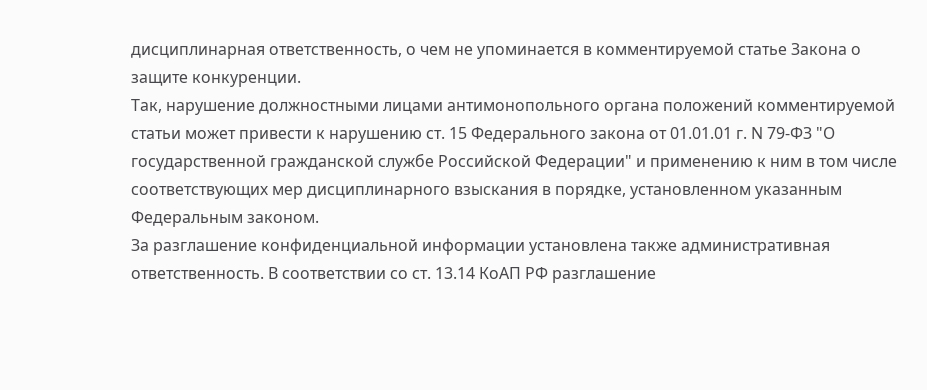дисциплинарная ответственность, о чем не упоминается в комментируемой статье Закона о защите конкуренции.
Так, нарушение должностными лицами антимонопольного органа положений комментируемой статьи может привести к нарушению ст. 15 Федерального закона от 01.01.01 г. N 79-ФЗ "О государственной гражданской службе Российской Федерации" и применению к ним в том числе соответствующих мер дисциплинарного взыскания в порядке, установленном указанным Федеральным законом.
За разглашение конфиденциальной информации установлена также административная ответственность. В соответствии со ст. 13.14 КоАП РФ разглашение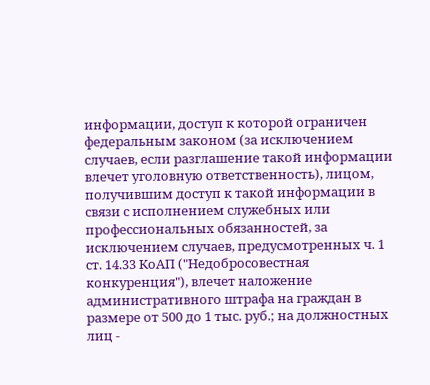информации, доступ к которой ограничен федеральным законом (за исключением случаев, если разглашение такой информации влечет уголовную ответственность), лицом, получившим доступ к такой информации в связи с исполнением служебных или профессиональных обязанностей, за исключением случаев, предусмотренных ч. 1 ст. 14.33 КоАП ("Недобросовестная конкуренция"), влечет наложение административного штрафа на граждан в размере от 500 до 1 тыс. руб.; на должностных лиц -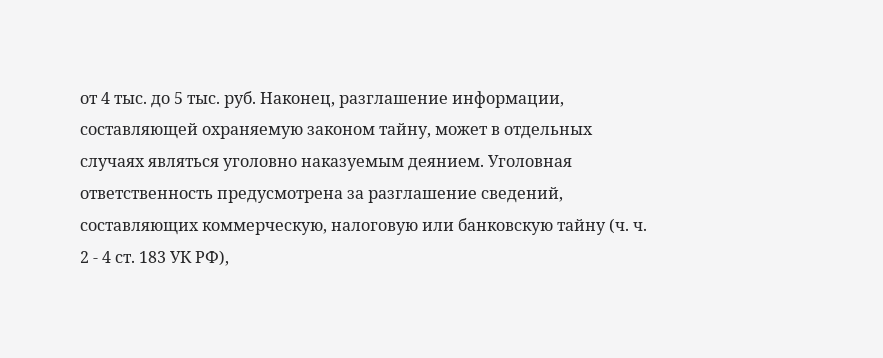от 4 тыс. до 5 тыс. руб. Наконец, разглашение информации, составляющей охраняемую законом тайну, может в отдельных случаях являться уголовно наказуемым деянием. Уголовная ответственность предусмотрена за разглашение сведений, составляющих коммерческую, налоговую или банковскую тайну (ч. ч. 2 - 4 ст. 183 УК РФ),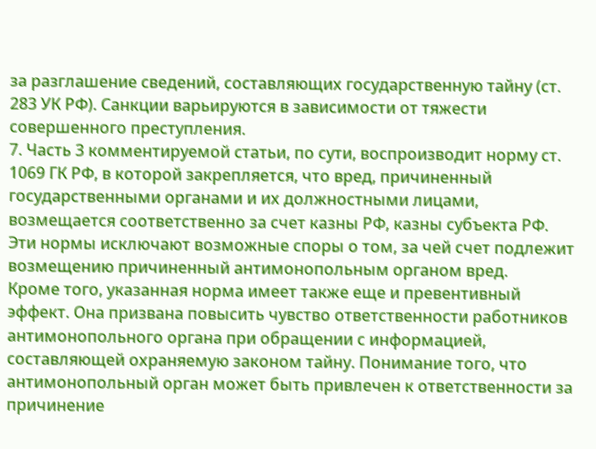за разглашение сведений, составляющих государственную тайну (ст. 283 УК РФ). Санкции варьируются в зависимости от тяжести совершенного преступления.
7. Часть 3 комментируемой статьи, по сути, воспроизводит норму ст. 1069 ГК РФ, в которой закрепляется, что вред, причиненный государственными органами и их должностными лицами, возмещается соответственно за счет казны РФ, казны субъекта РФ. Эти нормы исключают возможные споры о том, за чей счет подлежит возмещению причиненный антимонопольным органом вред.
Кроме того, указанная норма имеет также еще и превентивный эффект. Она призвана повысить чувство ответственности работников антимонопольного органа при обращении с информацией, составляющей охраняемую законом тайну. Понимание того, что антимонопольный орган может быть привлечен к ответственности за причинение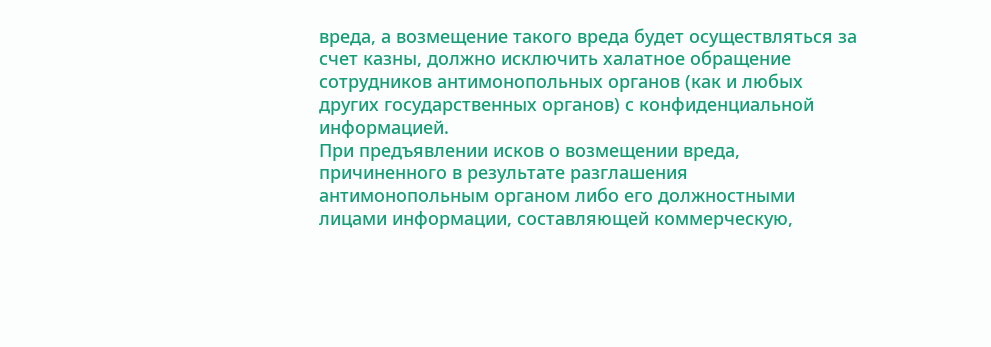вреда, а возмещение такого вреда будет осуществляться за счет казны, должно исключить халатное обращение сотрудников антимонопольных органов (как и любых других государственных органов) с конфиденциальной информацией.
При предъявлении исков о возмещении вреда, причиненного в результате разглашения антимонопольным органом либо его должностными лицами информации, составляющей коммерческую,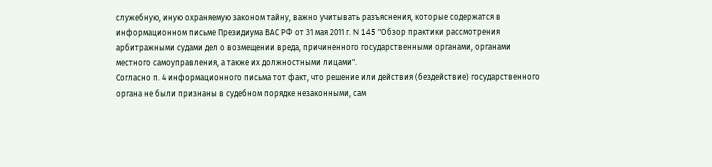служебную, иную охраняемую законом тайну, важно учитывать разъяснения, которые содержатся в информационном письме Президиума ВАС РФ от 31 мая 2011 г. N 145 "Обзор практики рассмотрения арбитражными судами дел о возмещении вреда, причиненного государственными органами, органами местного самоуправления, а также их должностными лицами".
Согласно п. 4 информационного письма тот факт, что решение или действия (бездействие) государственного органа не были признаны в судебном порядке незаконными, сам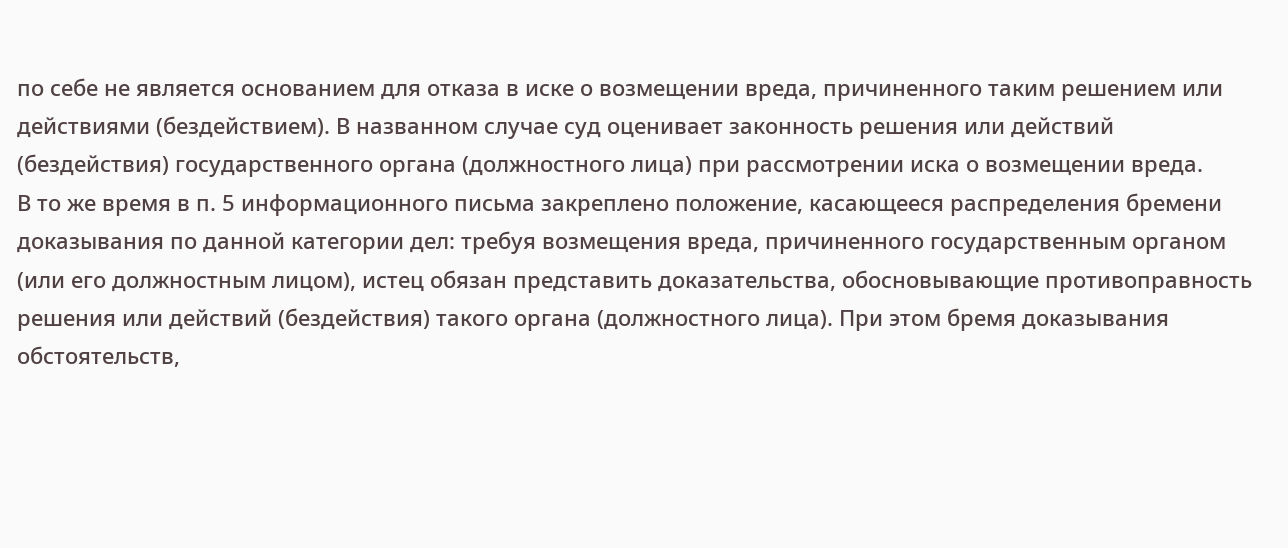по себе не является основанием для отказа в иске о возмещении вреда, причиненного таким решением или действиями (бездействием). В названном случае суд оценивает законность решения или действий (бездействия) государственного органа (должностного лица) при рассмотрении иска о возмещении вреда.
В то же время в п. 5 информационного письма закреплено положение, касающееся распределения бремени доказывания по данной категории дел: требуя возмещения вреда, причиненного государственным органом (или его должностным лицом), истец обязан представить доказательства, обосновывающие противоправность решения или действий (бездействия) такого органа (должностного лица). При этом бремя доказывания обстоятельств,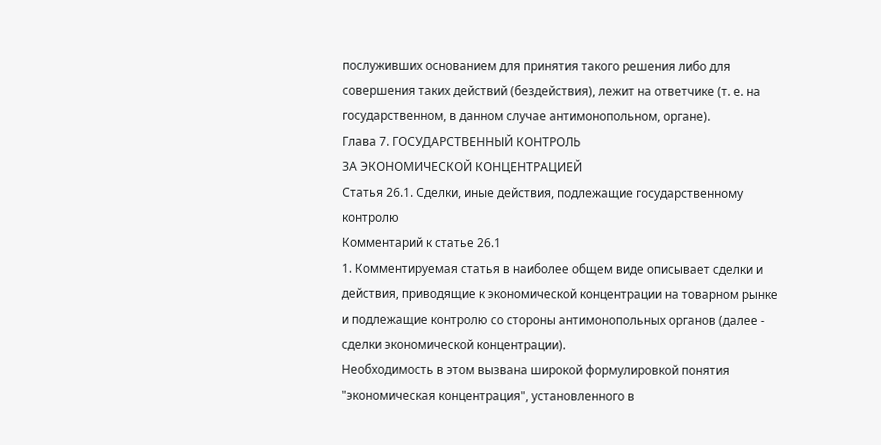послуживших основанием для принятия такого решения либо для совершения таких действий (бездействия), лежит на ответчике (т. е. на государственном, в данном случае антимонопольном, органе).
Глава 7. ГОСУДАРСТВЕННЫЙ КОНТРОЛЬ
ЗА ЭКОНОМИЧЕСКОЙ КОНЦЕНТРАЦИЕЙ
Статья 26.1. Сделки, иные действия, подлежащие государственному контролю
Комментарий к статье 26.1
1. Комментируемая статья в наиболее общем виде описывает сделки и действия, приводящие к экономической концентрации на товарном рынке и подлежащие контролю со стороны антимонопольных органов (далее - сделки экономической концентрации).
Необходимость в этом вызвана широкой формулировкой понятия "экономическая концентрация", установленного в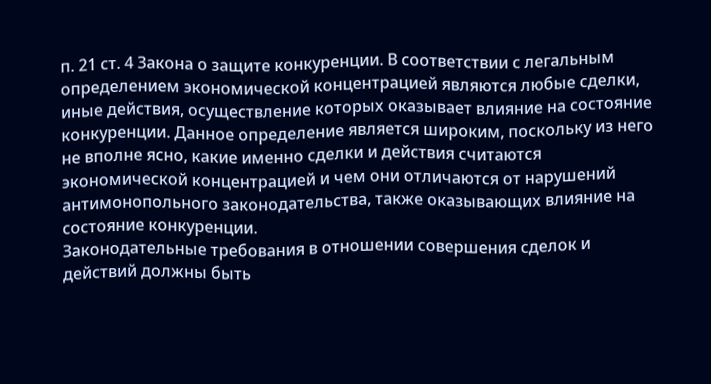п. 21 ст. 4 Закона о защите конкуренции. В соответствии с легальным определением экономической концентрацией являются любые сделки, иные действия, осуществление которых оказывает влияние на состояние конкуренции. Данное определение является широким, поскольку из него не вполне ясно, какие именно сделки и действия считаются экономической концентрацией и чем они отличаются от нарушений антимонопольного законодательства, также оказывающих влияние на состояние конкуренции.
Законодательные требования в отношении совершения сделок и действий должны быть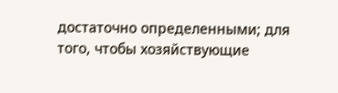достаточно определенными; для того, чтобы хозяйствующие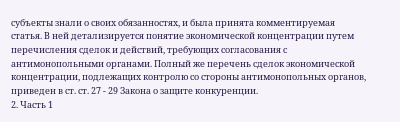субъекты знали о своих обязанностях, и была принята комментируемая статья. В ней детализируется понятие экономической концентрации путем перечисления сделок и действий, требующих согласования с антимонопольными органами. Полный же перечень сделок экономической концентрации, подлежащих контролю со стороны антимонопольных органов, приведен в ст. ст. 27 - 29 Закона о защите конкуренции.
2. Часть 1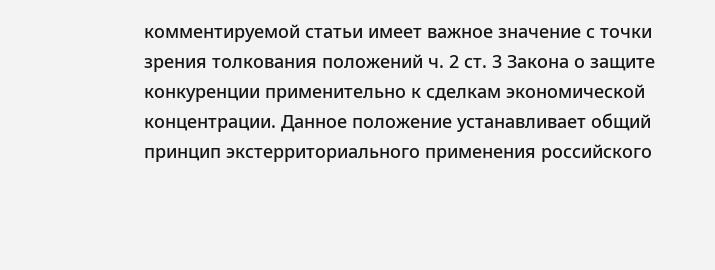комментируемой статьи имеет важное значение с точки зрения толкования положений ч. 2 ст. 3 Закона о защите конкуренции применительно к сделкам экономической концентрации. Данное положение устанавливает общий принцип экстерриториального применения российского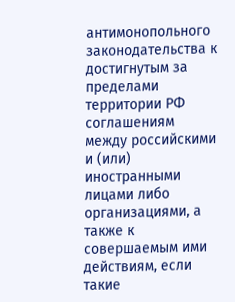антимонопольного законодательства к достигнутым за пределами территории РФ соглашениям между российскими и (или) иностранными лицами либо организациями, а также к совершаемым ими действиям, если такие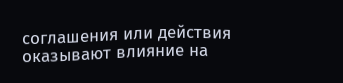соглашения или действия оказывают влияние на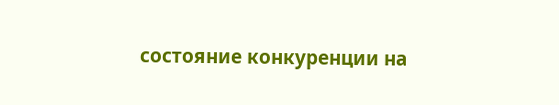состояние конкуренции на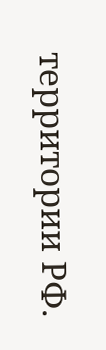территории РФ.